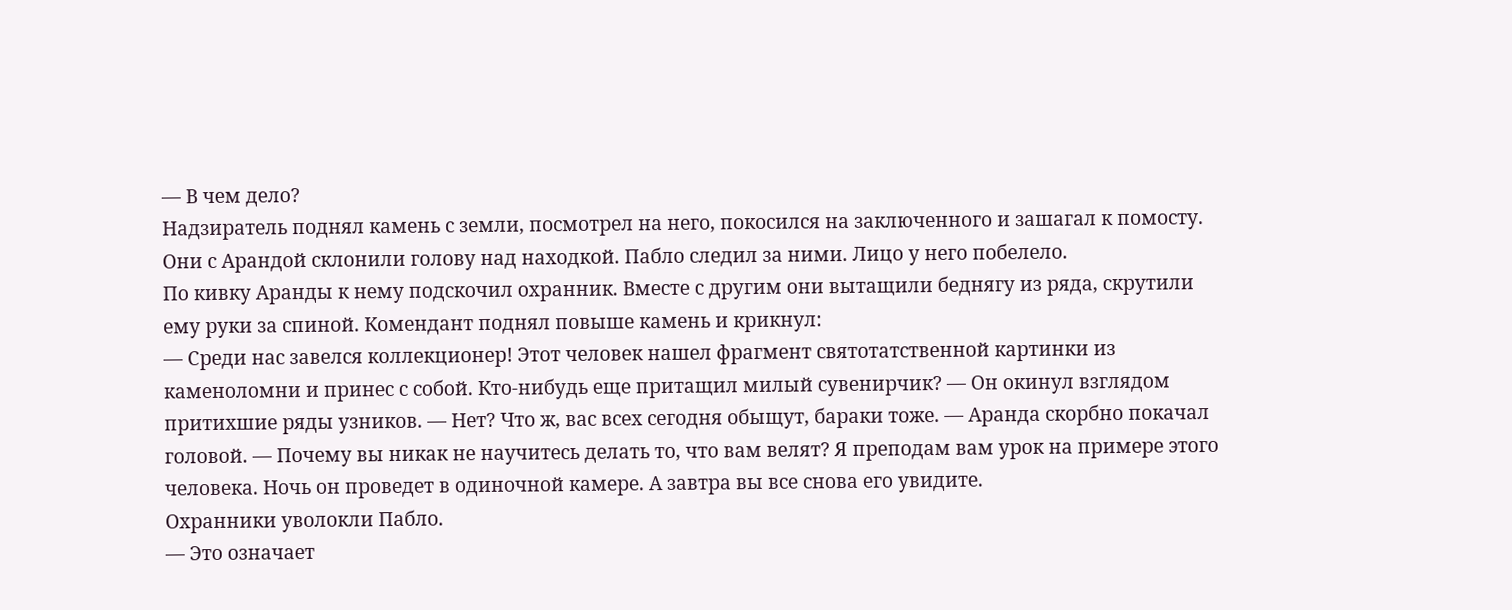— В чем дело?
Надзиратель поднял камень с земли, посмотрел на него, покосился на заключенного и зашагал к помосту. Они с Арандой склонили голову над находкой. Пабло следил за ними. Лицо у него побелело.
По кивку Аранды к нему подскочил охранник. Вместе с другим они вытащили беднягу из ряда, скрутили ему руки за спиной. Комендант поднял повыше камень и крикнул:
— Среди нас завелся коллекционер! Этот человек нашел фрагмент святотатственной картинки из каменоломни и принес с собой. Кто-нибудь еще притащил милый сувенирчик? — Он окинул взглядом притихшие ряды узников. — Нет? Что ж, вас всех сегодня обыщут, бараки тоже. — Аранда скорбно покачал головой. — Почему вы никак не научитесь делать то, что вам велят? Я преподам вам урок на примере этого человека. Ночь он проведет в одиночной камере. А завтра вы все снова его увидите.
Охранники уволокли Пабло.
— Это означает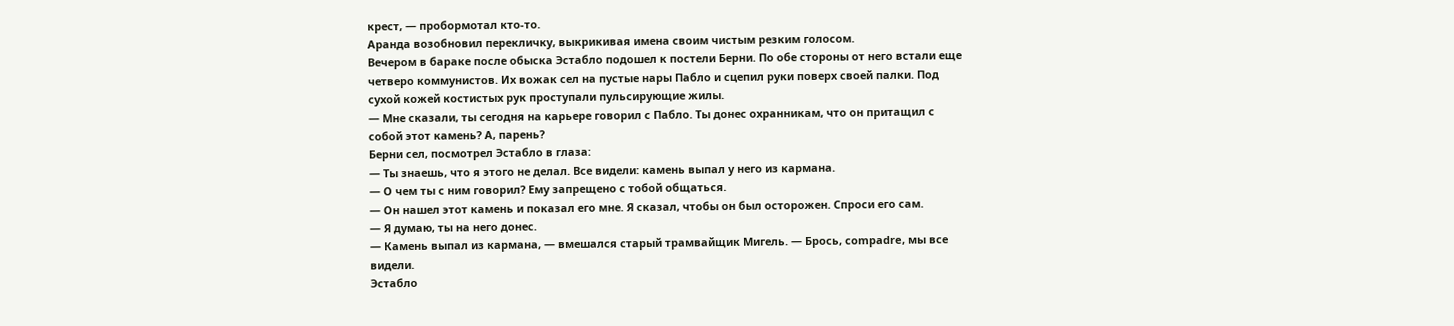крест, — пробормотал кто-то.
Аранда возобновил перекличку, выкрикивая имена своим чистым резким голосом.
Вечером в бараке после обыска Эстабло подошел к постели Берни. По обе стороны от него встали еще четверо коммунистов. Их вожак сел на пустые нары Пабло и сцепил руки поверх своей палки. Под сухой кожей костистых рук проступали пульсирующие жилы.
— Мне сказали, ты сегодня на карьере говорил с Пабло. Ты донес охранникам, что он притащил с собой этот камень? А, парень?
Берни сел, посмотрел Эстабло в глаза:
— Ты знаешь, что я этого не делал. Все видели: камень выпал у него из кармана.
— О чем ты с ним говорил? Ему запрещено с тобой общаться.
— Он нашел этот камень и показал его мне. Я сказал, чтобы он был осторожен. Спроси его сам.
— Я думаю, ты на него донес.
— Камень выпал из кармана, — вмешался старый трамвайщик Мигель. — Брось, compadre, мы все видели.
Эстабло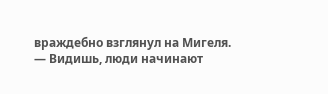враждебно взглянул на Мигеля.
— Видишь, люди начинают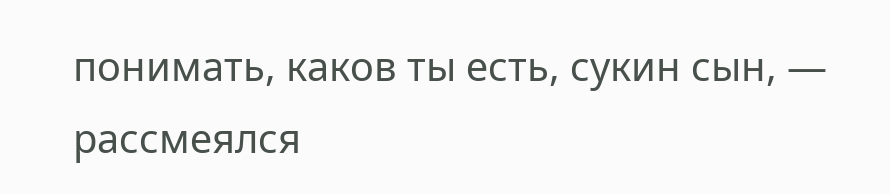понимать, каков ты есть, сукин сын, — рассмеялся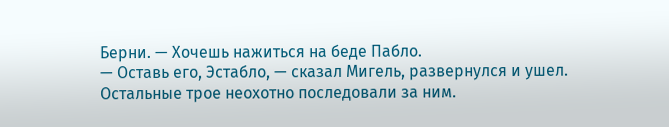Берни. — Хочешь нажиться на беде Пабло.
— Оставь его, Эстабло, — сказал Мигель, развернулся и ушел.
Остальные трое неохотно последовали за ним.